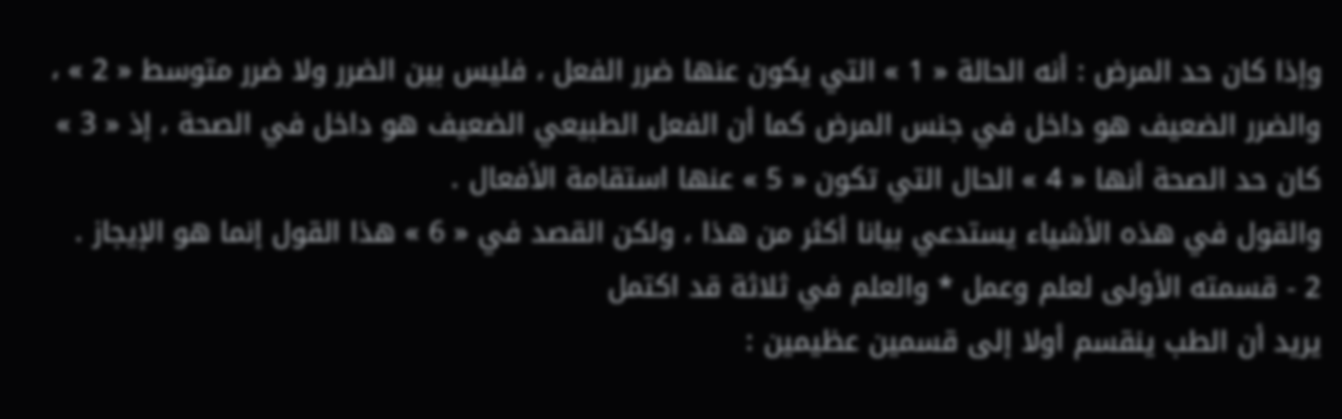وإذا كان حد المرض : أنه الحالة « 1 » التي يكون عنها ضرر الفعل ، فليس بين الضرر ولا ضرر متوسط « 2 » ، والضرر الضعيف هو داخل في جنس المرض كما أن الفعل الطبيعي الضعيف هو داخل في الصحة ، إذ « 3 » كان حد الصحة أنها « 4 » الحال التي تكون « 5 » عنها استقامة الأفعال .
والقول في هذه الأشياء يستدعي بيانا أكثر من هذا ، ولكن القصد في « 6 » هذا القول إنما هو الإيجاز .
2 - قسمته الأولى لعلم وعمل * والعلم في ثلاثة قد اكتمل
يريد أن الطب ينقسم أولا إلى قسمين عظيمين :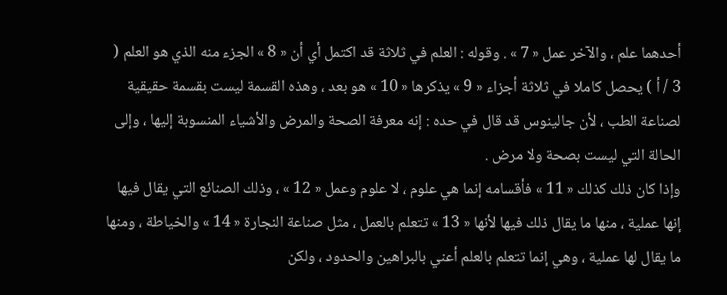أحدهما علم ، والآخر عمل « 7 » . وقوله : العلم في ثلاثة قد اكتمل أي أن « 8 » الجزء منه الذي هو العلم ( 3 / أ ) يحصل كاملا في ثلاثة أجزاء « 9 » يذكرها « 10 » هو بعد ، وهذه القسمة ليست بقسمة حقيقية لصناعة الطب ، لأن جالينوس قد قال في حده : إنه معرفة الصحة والمرض والأشياء المنسوبة إليها ، وإلى الحالة التي ليست بصحة ولا مرض .
وإذا كان ذلك كذلك « 11 » فأقسامه إنما هي علوم ، لا علوم وعمل « 12 » ، وذلك الصنائع التي يقال فيها إنها عملية ، منها ما يقال ذلك فيها لأنها « 13 » تتعلم بالعمل ، مثل صناعة النجارة « 14 » والخياطة ، ومنها ما يقال لها عملية ، وهي إنما تتعلم بالعلم أعني بالبراهين والحدود ، ولكن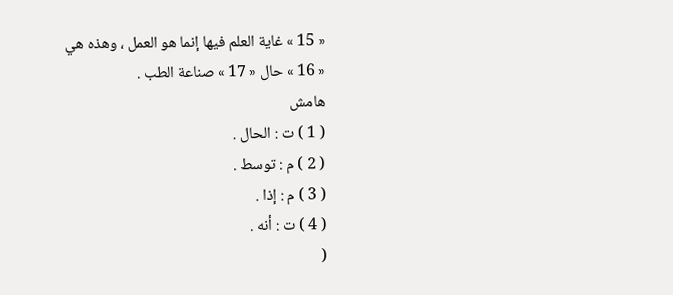« 15 » غاية العلم فيها إنما هو العمل ، وهذه هي « 16 » حال « 17 » صناعة الطب .
هامش
( 1 ) ت : الحال .
( 2 ) م : توسط .
( 3 ) م : إذا .
( 4 ) ت : أنه .
(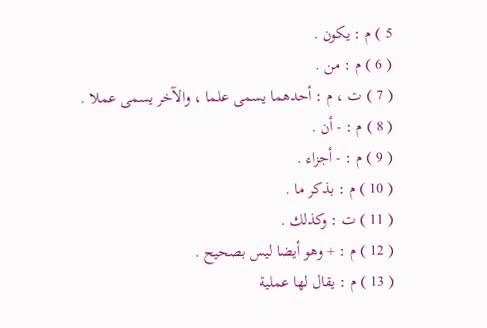5 ) م : يكون .
( 6 ) م : من .
( 7 ) ت ، م : أحدهما يسمى علما ، والآخر يسمى عملا .
( 8 ) م : - أن .
( 9 ) م : - أجزاء .
( 10 ) م : بذكر ما .
( 11 ) ت : وكذلك .
( 12 ) م : + وهو أيضا ليس بصحيح .
( 13 ) م : يقال لها عملية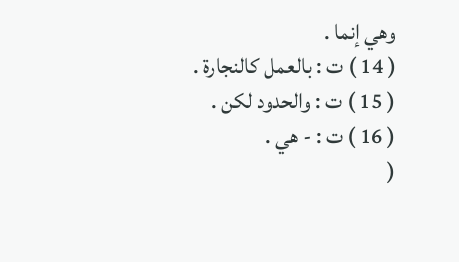وهي إنما .
( 14 ) ت : بالعمل كالنجارة .
( 15 ) ت : والحدود لكن .
( 16 ) ت : - هي .
(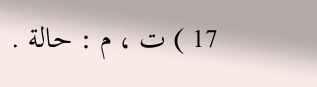17 ) ت ، م : حالة .